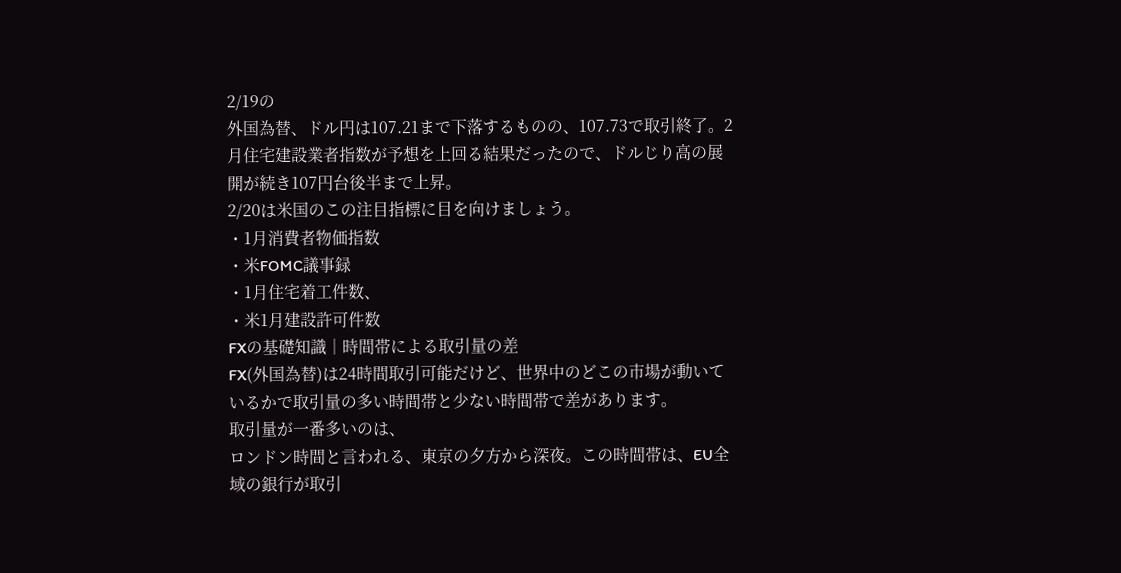2/19の
外国為替、ドル円は107.21まで下落するものの、107.73で取引終了。2月住宅建設業者指数が予想を上回る結果だったので、ドルじり高の展開が続き107円台後半まで上昇。
2/20は米国のこの注目指標に目を向けましょう。
・1月消費者物価指数
・米FOMC議事録
・1月住宅着工件数、
・米1月建設許可件数
FXの基礎知識│時間帯による取引量の差
FX(外国為替)は24時間取引可能だけど、世界中のどこの市場が動いているかで取引量の多い時間帯と少ない時間帯で差があります。
取引量が一番多いのは、
ロンドン時間と言われる、東京の夕方から深夜。この時間帯は、EU全域の銀行が取引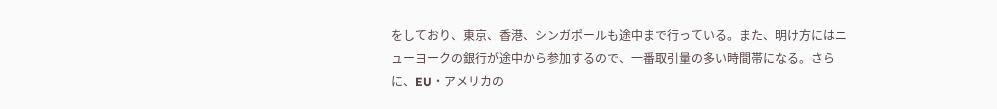をしており、東京、香港、シンガポールも途中まで行っている。また、明け方にはニューヨークの銀行が途中から参加するので、一番取引量の多い時間帯になる。さらに、EU・アメリカの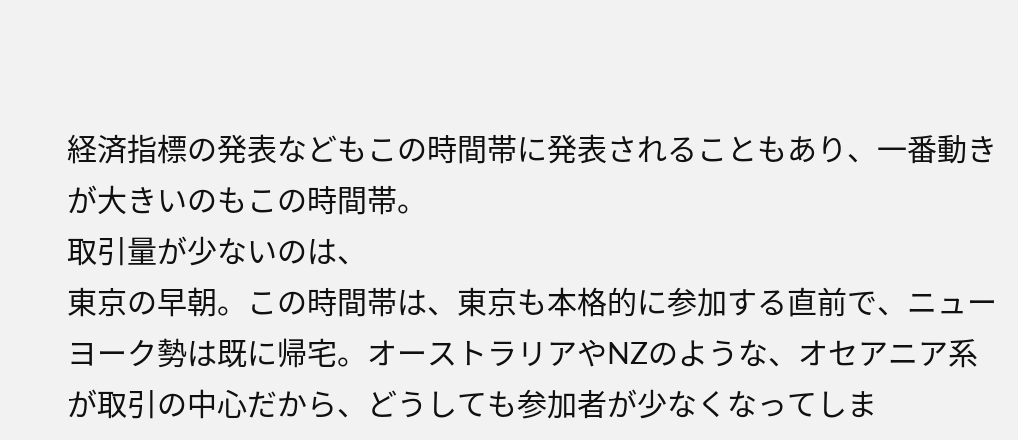経済指標の発表などもこの時間帯に発表されることもあり、一番動きが大きいのもこの時間帯。
取引量が少ないのは、
東京の早朝。この時間帯は、東京も本格的に参加する直前で、ニューヨーク勢は既に帰宅。オーストラリアやNZのような、オセアニア系が取引の中心だから、どうしても参加者が少なくなってしま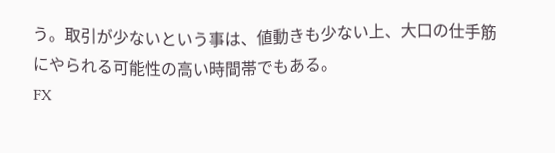う。取引が少ないという事は、値動きも少ない上、大口の仕手筋にやられる可能性の高い時間帯でもある。
FX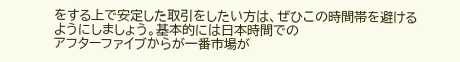をする上で安定した取引をしたい方は、ぜひこの時間帯を避けるようにしましょう。基本的には日本時間での
アフターファイブからが一番市場が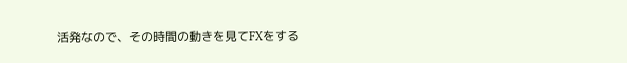活発なので、その時間の動きを見てFXをする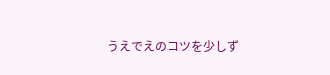うえでえのコツを少しず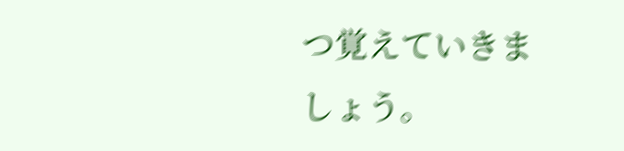つ覚えていきましょう。